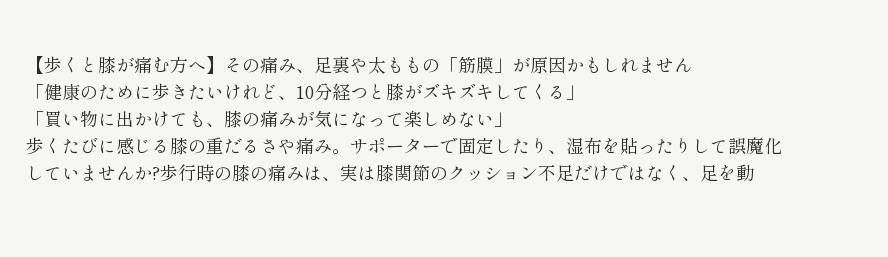【歩くと膝が痛む方へ】その痛み、足裏や太ももの「筋膜」が原因かもしれません
「健康のために歩きたいけれど、10分経つと膝がズキズキしてくる」
「買い物に出かけても、膝の痛みが気になって楽しめない」
歩くたびに感じる膝の重だるさや痛み。サポーターで固定したり、湿布を貼ったりして誤魔化していませんか?歩行時の膝の痛みは、実は膝関節のクッション不足だけではなく、足を動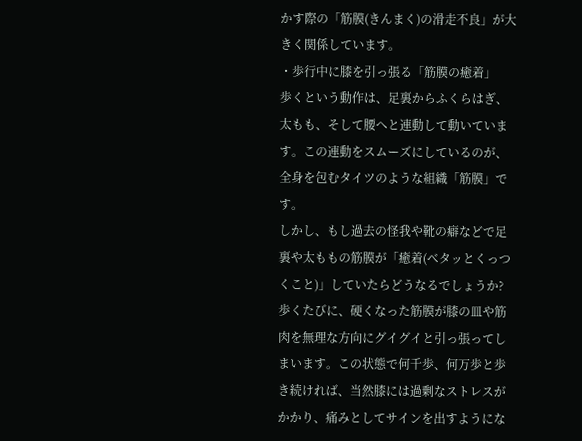かす際の「筋膜(きんまく)の滑走不良」が大きく関係しています。
・歩行中に膝を引っ張る「筋膜の癒着」
歩くという動作は、足裏からふくらはぎ、太もも、そして腰へと連動して動いています。この連動をスムーズにしているのが、全身を包むタイツのような組織「筋膜」です。
しかし、もし過去の怪我や靴の癖などで足裏や太ももの筋膜が「癒着(ベタッとくっつくこと)」していたらどうなるでしょうか?
歩くたびに、硬くなった筋膜が膝の皿や筋肉を無理な方向にグイグイと引っ張ってしまいます。この状態で何千歩、何万歩と歩き続ければ、当然膝には過剰なストレスがかかり、痛みとしてサインを出すようにな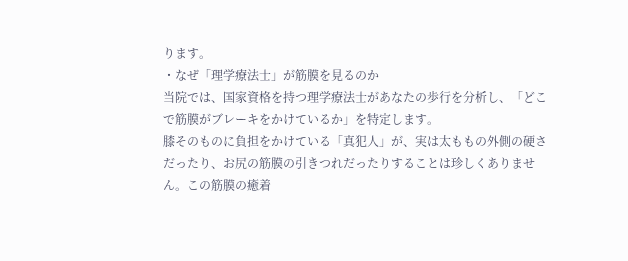ります。
・なぜ「理学療法士」が筋膜を見るのか
当院では、国家資格を持つ理学療法士があなたの歩行を分析し、「どこで筋膜がブレーキをかけているか」を特定します。
膝そのものに負担をかけている「真犯人」が、実は太ももの外側の硬さだったり、お尻の筋膜の引きつれだったりすることは珍しくありません。この筋膜の癒着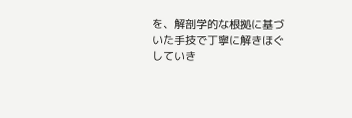を、解剖学的な根拠に基づいた手技で丁寧に解きほぐしていき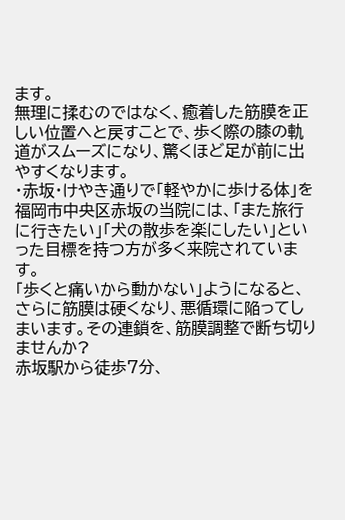ます。
無理に揉むのではなく、癒着した筋膜を正しい位置へと戻すことで、歩く際の膝の軌道がスムーズになり、驚くほど足が前に出やすくなります。
・赤坂・けやき通りで「軽やかに歩ける体」を
福岡市中央区赤坂の当院には、「また旅行に行きたい」「犬の散歩を楽にしたい」といった目標を持つ方が多く来院されています。
「歩くと痛いから動かない」ようになると、さらに筋膜は硬くなり、悪循環に陥ってしまいます。その連鎖を、筋膜調整で断ち切りませんか?
赤坂駅から徒歩7分、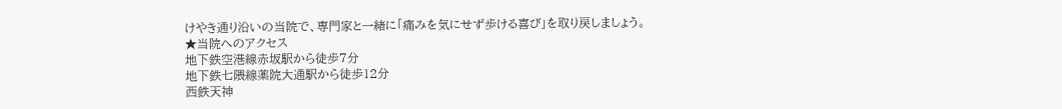けやき通り沿いの当院で、専門家と一緒に「痛みを気にせず歩ける喜び」を取り戻しましょう。
★当院へのアクセス
地下鉄空港線赤坂駅から徒歩7分
地下鉄七隈線薬院大通駅から徒歩12分
西鉄天神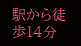駅から徒歩14分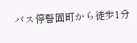バス停警固町から徒歩1分